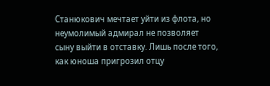Станюкович мечтает уйти из флота, но неумолимый адмирал не позволяет сыну выйти в отставку. Лишь после того, как юноша пригрозил отцу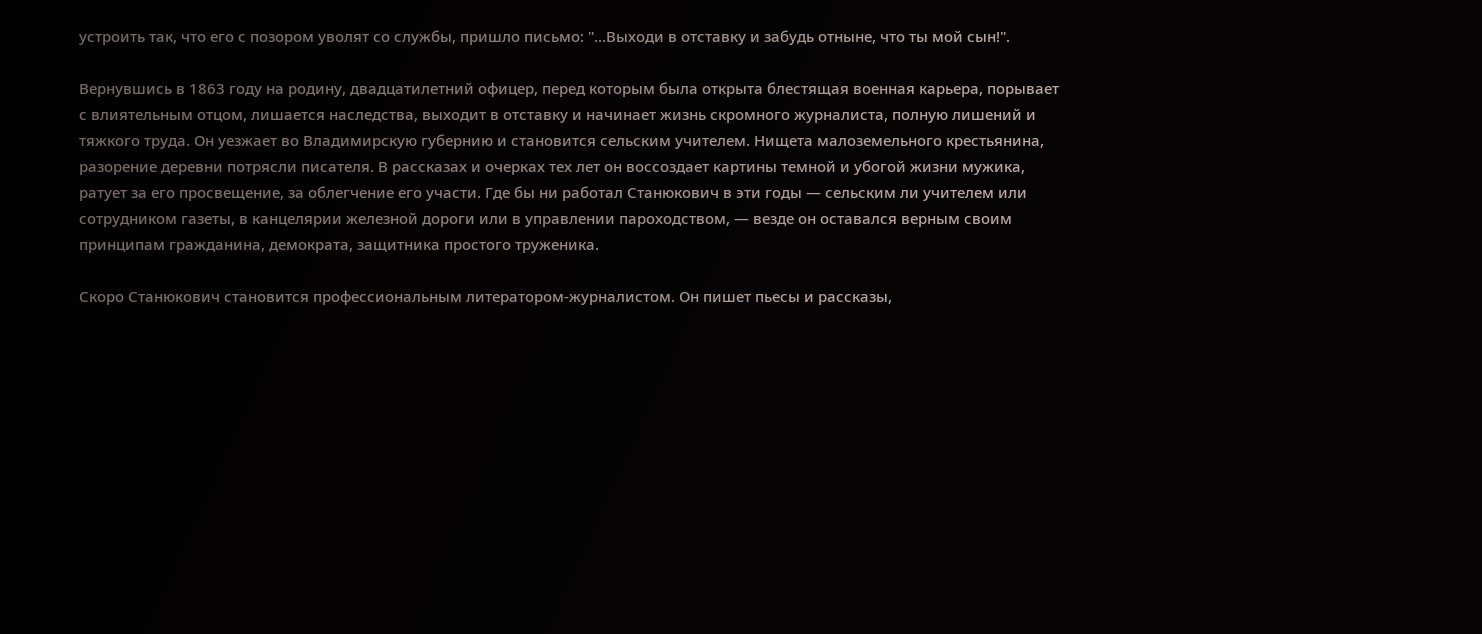устроить так, что его с позором уволят со службы, пришло письмо: "…Выходи в отставку и забудь отныне, что ты мой сын!".

Вернувшись в 1863 году на родину, двадцатилетний офицер, перед которым была открыта блестящая военная карьера, порывает с влиятельным отцом, лишается наследства, выходит в отставку и начинает жизнь скромного журналиста, полную лишений и тяжкого труда. Он уезжает во Владимирскую губернию и становится сельским учителем. Нищета малоземельного крестьянина, разорение деревни потрясли писателя. В рассказах и очерках тех лет он воссоздает картины темной и убогой жизни мужика, ратует за его просвещение, за облегчение его участи. Где бы ни работал Станюкович в эти годы — сельским ли учителем или сотрудником газеты, в канцелярии железной дороги или в управлении пароходством, — везде он оставался верным своим принципам гражданина, демократа, защитника простого труженика.

Скоро Станюкович становится профессиональным литератором-журналистом. Он пишет пьесы и рассказы,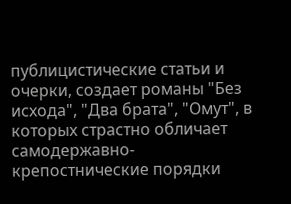публицистические статьи и очерки, создает романы "Без исхода", "Два брата", "Омут", в которых страстно обличает самодержавно-крепостнические порядки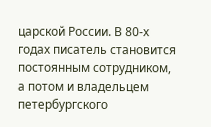царской России. В 80-х годах писатель становится постоянным сотрудником, а потом и владельцем петербургского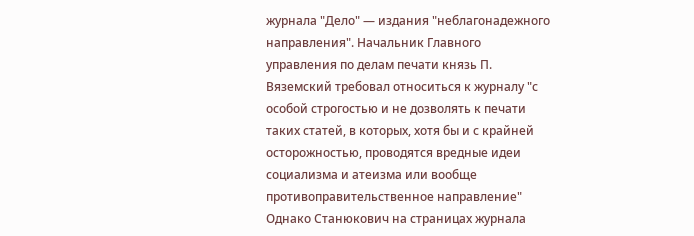журнала "Дело" — издания "неблагонадежного направления". Начальник Главного управления по делам печати князь П. Вяземский требовал относиться к журналу "с особой строгостью и не дозволять к печати таких статей, в которых, хотя бы и с крайней осторожностью, проводятся вредные идеи социализма и атеизма или вообще противоправительственное направление" Однако Станюкович на страницах журнала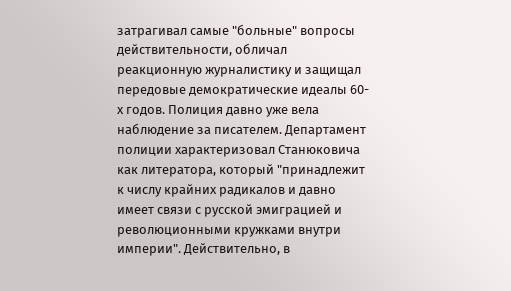затрагивал самые "больные" вопросы действительности, обличал реакционную журналистику и защищал передовые демократические идеалы 60-х годов. Полиция давно уже вела наблюдение за писателем. Департамент полиции характеризовал Станюковича как литератора, который "принадлежит к числу крайних радикалов и давно имеет связи с русской эмиграцией и революционными кружками внутри империи". Действительно, в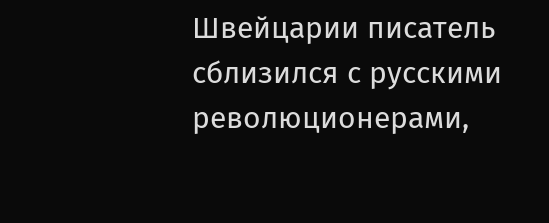Швейцарии писатель сблизился с русскими революционерами,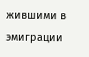жившими в эмиграции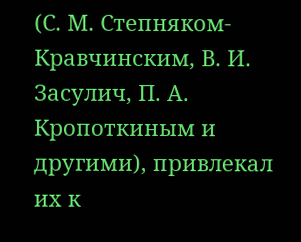(С. М. Степняком-Кравчинским, В. И. Засулич, П. А. Кропоткиным и другими), привлекал их к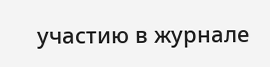участию в журнале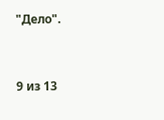"Дело".



9 из 13